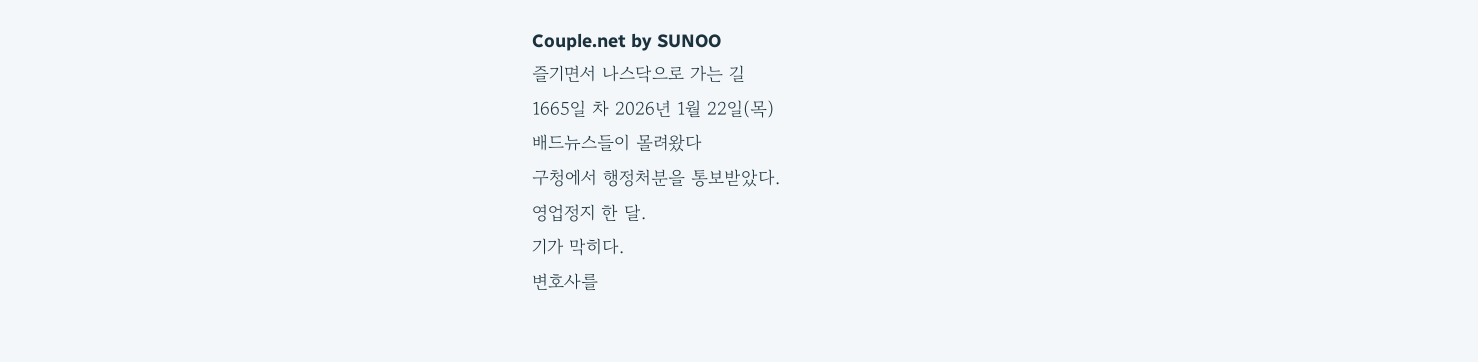Couple.net by SUNOO
즐기면서 나스닥으로 가는 길
1665일 차 2026년 1월 22일(목)
배드뉴스들이 몰려왔다
구청에서 행정처분을 통보받았다.
영업정지 한 달.
기가 막히다.
변호사를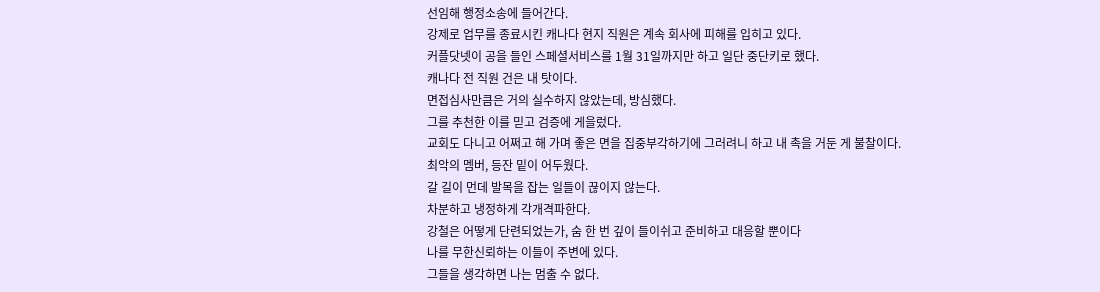선임해 행정소송에 들어간다.
강제로 업무를 종료시킨 캐나다 현지 직원은 계속 회사에 피해를 입히고 있다.
커플닷넷이 공을 들인 스페셜서비스를 1월 31일까지만 하고 일단 중단키로 했다.
캐나다 전 직원 건은 내 탓이다.
면접심사만큼은 거의 실수하지 않았는데, 방심했다.
그를 추천한 이를 믿고 검증에 게을렀다.
교회도 다니고 어쩌고 해 가며 좋은 면을 집중부각하기에 그러려니 하고 내 촉을 거둔 게 불찰이다.
최악의 멤버, 등잔 밑이 어두웠다.
갈 길이 먼데 발목을 잡는 일들이 끊이지 않는다.
차분하고 냉정하게 각개격파한다.
강철은 어떻게 단련되었는가, 숨 한 번 깊이 들이쉬고 준비하고 대응할 뿐이다
나를 무한신뢰하는 이들이 주변에 있다.
그들을 생각하면 나는 멈출 수 없다.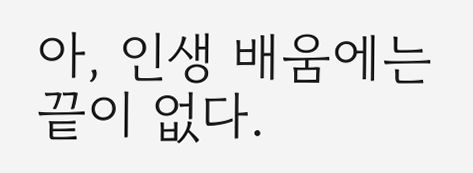아, 인생 배움에는 끝이 없다.